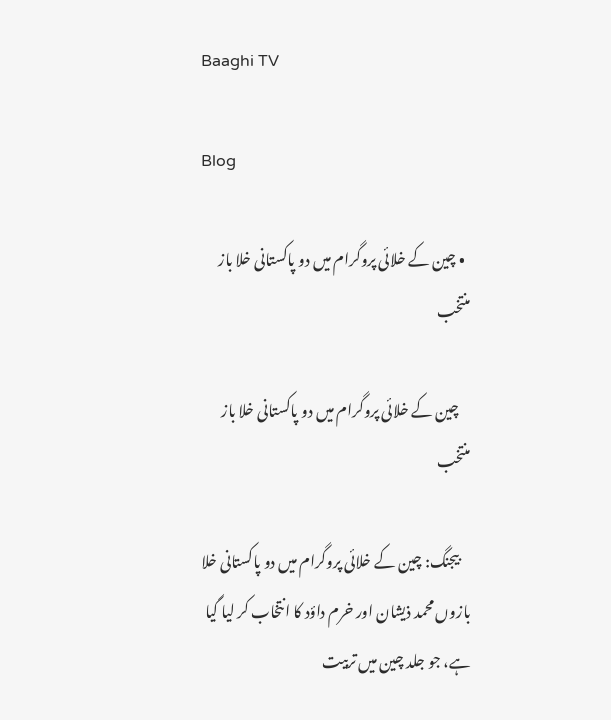Baaghi TV

Blog

  • چین کے خلائی پروگرام میں دو پاکستانی خلا باز منتخب

    چین کے خلائی پروگرام میں دو پاکستانی خلا باز منتخب

    بیجنگ: چین کے خلائی پروگرام میں دو پاکستانی خلا بازوں محمد ذیشان اور خرم داؤد کا انتخاب کر لیا گیا ہے، جو جلد چین میں تربیت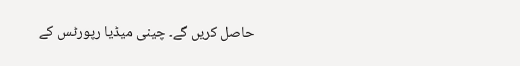حاصل کریں گے۔ چینی میڈیا رپورٹس کے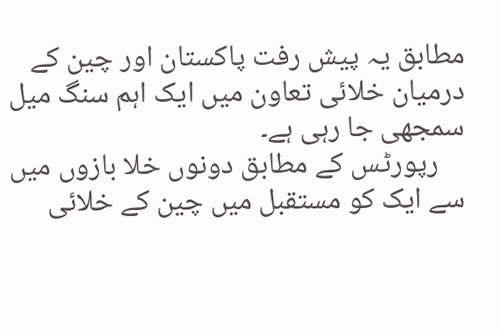مطابق یہ پیش رفت پاکستان اور چین کے درمیان خلائی تعاون میں ایک اہم سنگ میل سمجھی جا رہی ہے۔
    رپورٹس کے مطابق دونوں خلا بازوں میں سے ایک کو مستقبل میں چین کے خلائی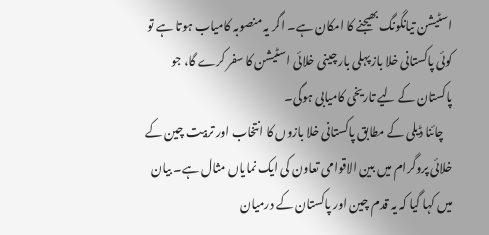اسٹیشن تیانگونگ بھیجنے کا امکان ہے۔ اگر یہ منصوبہ کامیاب ہوتا ہے تو کوئی پاکستانی خلا باز پہلی بار چینی خلائی اسٹیشن کا سفر کرے گا، جو پاکستان کے لیے تاریخی کامیابی ہوگی۔
    چائنا ڈیلی کے مطابق پاکستانی خلا بازوں کا انتخاب اور تربیت چین کے خلائی پروگرام میں بین الاقوامی تعاون کی ایک نمایاں مثال ہے۔ بیان میں کہا گیا کہ یہ قدم چین اور پاکستان کے درمیان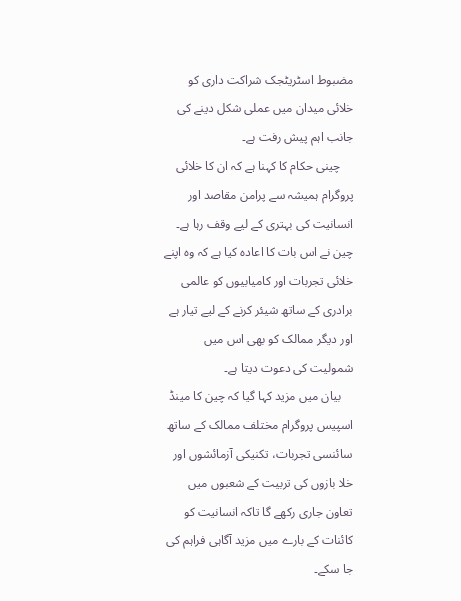مضبوط اسٹریٹجک شراکت داری کو خلائی میدان میں عملی شکل دینے کی جانب اہم پیش رفت ہے۔
    چینی حکام کا کہنا ہے کہ ان کا خلائی پروگرام ہمیشہ سے پرامن مقاصد اور انسانیت کی بہتری کے لیے وقف رہا ہے۔ چین نے اس بات کا اعادہ کیا ہے کہ وہ اپنے خلائی تجربات اور کامیابیوں کو عالمی برادری کے ساتھ شیئر کرنے کے لیے تیار ہے اور دیگر ممالک کو بھی اس میں شمولیت کی دعوت دیتا ہے۔
    بیان میں مزید کہا گیا کہ چین کا مینڈ اسپیس پروگرام مختلف ممالک کے ساتھ سائنسی تجربات، تکنیکی آزمائشوں اور خلا بازوں کی تربیت کے شعبوں میں تعاون جاری رکھے گا تاکہ انسانیت کو کائنات کے بارے میں مزید آگاہی فراہم کی جا سکے۔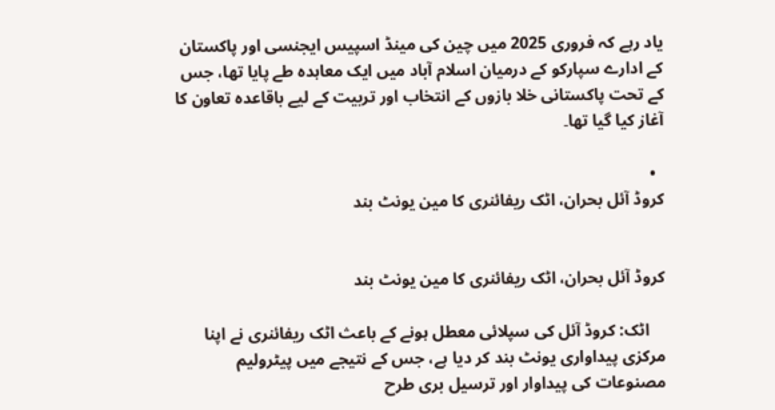یاد رہے کہ فروری 2025 میں چین کی مینڈ اسپیس ایجنسی اور پاکستان کے ادارے سپارکو کے درمیان اسلام آباد میں ایک معاہدہ طے پایا تھا، جس کے تحت پاکستانی خلا بازوں کے انتخاب اور تربیت کے لیے باقاعدہ تعاون کا آغاز کیا گیا تھا۔

  •
کروڈ آئل بحران، اٹک ریفائنری کا مین یونٹ بند


کروڈ آئل بحران، اٹک ریفائنری کا مین یونٹ بند

    اٹک: کروڈ آئل کی سپلائی معطل ہونے کے باعث اٹک ریفائنری نے اپنا مرکزی پیداواری یونٹ بند کر دیا ہے، جس کے نتیجے میں پیٹرولیم مصنوعات کی پیداوار اور ترسیل بری طرح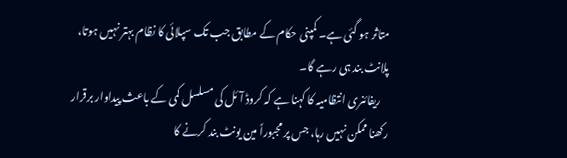متاثر ہو گئی ہے۔ کمپنی حکام کے مطابق جب تک سپلائی کا نظام بہتر نہیں ہوتا، پلانٹ بند ہی رہے گا۔
    ریفائنری انتظامیہ کا کہنا ہے کہ کروڈ آئل کی مسلسل کمی کے باعث پیداوار برقرار رکھنا ممکن نہیں رہا، جس پر مجبوراً مین یونٹ بند کرنے کا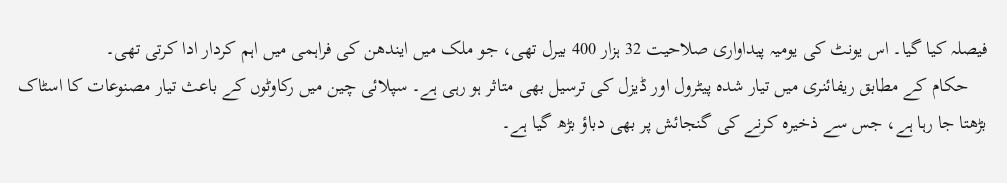فیصلہ کیا گیا۔ اس یونٹ کی یومیہ پیداواری صلاحیت 32 ہزار 400 بیرل تھی، جو ملک میں ایندھن کی فراہمی میں اہم کردار ادا کرتی تھی۔
    حکام کے مطابق ریفائنری میں تیار شدہ پیٹرول اور ڈیزل کی ترسیل بھی متاثر ہو رہی ہے۔ سپلائی چین میں رکاوٹوں کے باعث تیار مصنوعات کا اسٹاک بڑھتا جا رہا ہے، جس سے ذخیرہ کرنے کی گنجائش پر بھی دباؤ بڑھ گیا ہے۔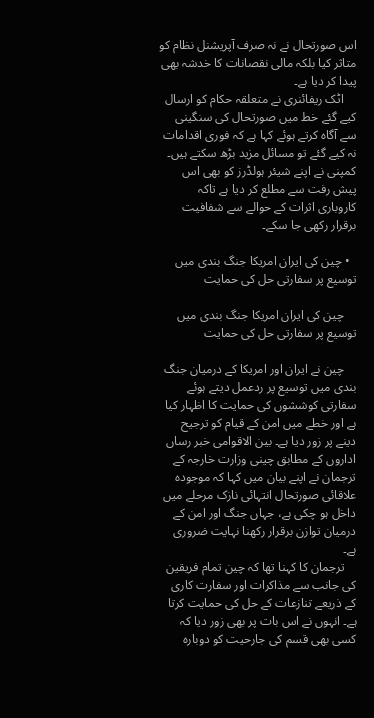اس صورتحال نے نہ صرف آپریشنل نظام کو متاثر کیا بلکہ مالی نقصانات کا خدشہ بھی پیدا کر دیا ہے۔
    اٹک ریفائنری نے متعلقہ حکام کو ارسال کیے گئے خط میں صورتحال کی سنگینی سے آگاہ کرتے ہوئے کہا ہے کہ فوری اقدامات نہ کیے گئے تو مسائل مزید بڑھ سکتے ہیں۔ کمپنی نے اپنے شیئر ہولڈرز کو بھی اس پیش رفت سے مطلع کر دیا ہے تاکہ کاروباری اثرات کے حوالے سے شفافیت برقرار رکھی جا سکے۔

  • چین کی ایران امریکا جنگ بندی میں توسیع پر سفارتی حل کی حمایت

    چین کی ایران امریکا جنگ بندی میں توسیع پر سفارتی حل کی حمایت

    چین نے ایران اور امریکا کے درمیان جنگ بندی میں توسیع پر ردعمل دیتے ہوئے سفارتی کوششوں کی حمایت کا اظہار کیا ہے اور خطے میں امن کے قیام کو ترجیح دینے پر زور دیا ہے۔ بین الاقوامی خبر رساں اداروں کے مطابق چینی وزارت خارجہ کے ترجمان نے اپنے بیان میں کہا کہ موجودہ علاقائی صورتحال انتہائی نازک مرحلے میں داخل ہو چکی ہے، جہاں جنگ اور امن کے درمیان توازن برقرار رکھنا نہایت ضروری ہے۔
    ترجمان کا کہنا تھا کہ چین تمام فریقین کی جانب سے مذاکرات اور سفارت کاری کے ذریعے تنازعات کے حل کی حمایت کرتا ہے۔ انہوں نے اس بات پر بھی زور دیا کہ کسی بھی قسم کی جارحیت کو دوبارہ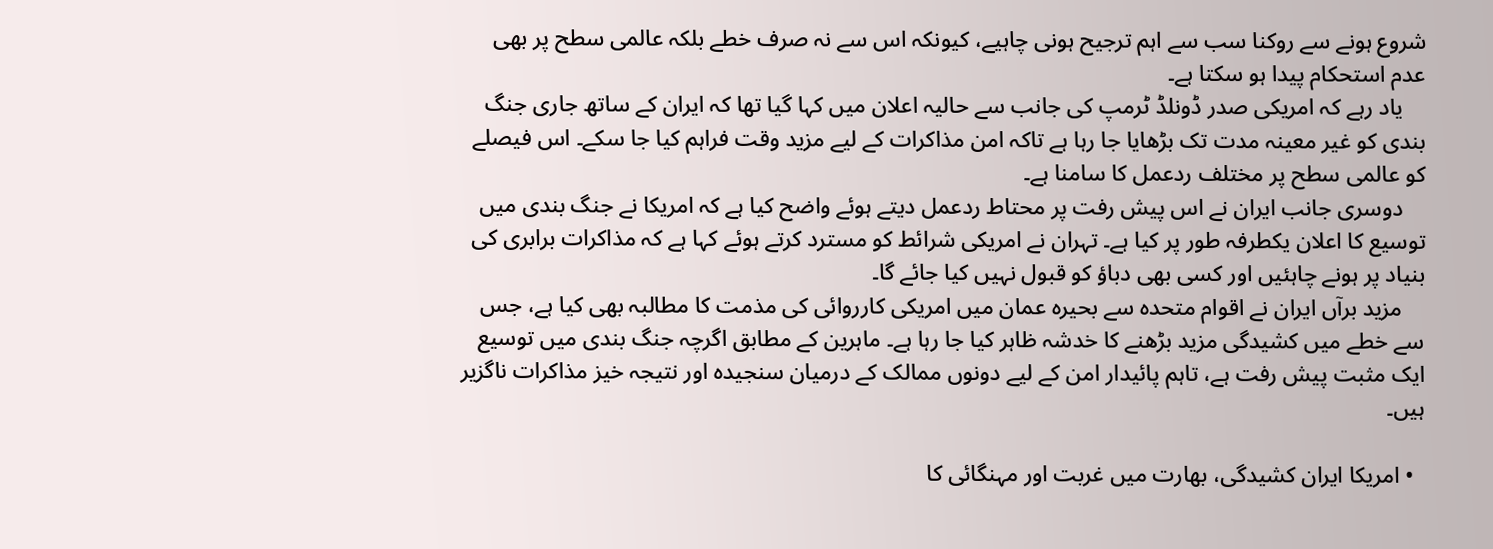شروع ہونے سے روکنا سب سے اہم ترجیح ہونی چاہیے، کیونکہ اس سے نہ صرف خطے بلکہ عالمی سطح پر بھی عدم استحکام پیدا ہو سکتا ہے۔
    یاد رہے کہ امریکی صدر ڈونلڈ ٹرمپ کی جانب سے حالیہ اعلان میں کہا گیا تھا کہ ایران کے ساتھ جاری جنگ بندی کو غیر معینہ مدت تک بڑھایا جا رہا ہے تاکہ امن مذاکرات کے لیے مزید وقت فراہم کیا جا سکے۔ اس فیصلے کو عالمی سطح پر مختلف ردعمل کا سامنا ہے۔
    دوسری جانب ایران نے اس پیش رفت پر محتاط ردعمل دیتے ہوئے واضح کیا ہے کہ امریکا نے جنگ بندی میں توسیع کا اعلان یکطرفہ طور پر کیا ہے۔ تہران نے امریکی شرائط کو مسترد کرتے ہوئے کہا ہے کہ مذاکرات برابری کی بنیاد پر ہونے چاہئیں اور کسی بھی دباؤ کو قبول نہیں کیا جائے گا۔
    مزید برآں ایران نے اقوام متحدہ سے بحیرہ عمان میں امریکی کارروائی کی مذمت کا مطالبہ بھی کیا ہے، جس سے خطے میں کشیدگی مزید بڑھنے کا خدشہ ظاہر کیا جا رہا ہے۔ ماہرین کے مطابق اگرچہ جنگ بندی میں توسیع ایک مثبت پیش رفت ہے، تاہم پائیدار امن کے لیے دونوں ممالک کے درمیان سنجیدہ اور نتیجہ خیز مذاکرات ناگزیر ہیں۔

  • امریکا ایران کشیدگی، بھارت میں غربت اور مہنگائی کا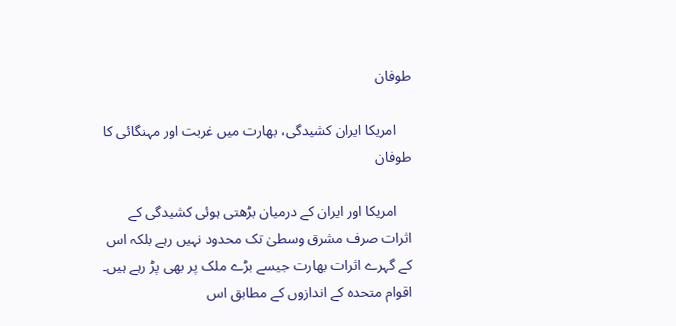طوفان

    امریکا ایران کشیدگی، بھارت میں غربت اور مہنگائی کا طوفان

    امریکا اور ایران کے درمیان بڑھتی ہوئی کشیدگی کے اثرات صرف مشرق وسطیٰ تک محدود نہیں رہے بلکہ اس کے گہرے اثرات بھارت جیسے بڑے ملک پر بھی پڑ رہے ہیں۔ اقوام متحدہ کے اندازوں کے مطابق اس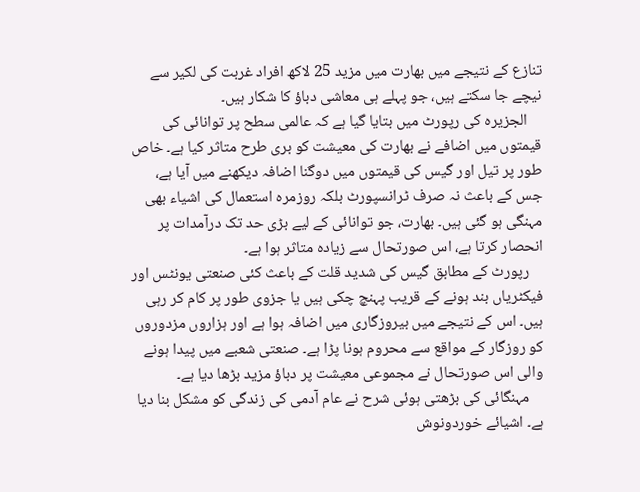تنازع کے نتیجے میں بھارت میں مزید 25 لاکھ افراد غربت کی لکیر سے نیچے جا سکتے ہیں، جو پہلے ہی معاشی دباؤ کا شکار ہیں۔
    الجزیرہ کی رپورٹ میں بتایا گیا ہے کہ عالمی سطح پر توانائی کی قیمتوں میں اضافے نے بھارت کی معیشت کو بری طرح متاثر کیا ہے۔ خاص طور پر تیل اور گیس کی قیمتوں میں دوگنا اضافہ دیکھنے میں آیا ہے، جس کے باعث نہ صرف ٹرانسپورٹ بلکہ روزمرہ استعمال کی اشیاء بھی مہنگی ہو گئی ہیں۔ بھارت، جو توانائی کے لیے بڑی حد تک درآمدات پر انحصار کرتا ہے، اس صورتحال سے زیادہ متاثر ہوا ہے۔
    رپورٹ کے مطابق گیس کی شدید قلت کے باعث کئی صنعتی یونٹس اور فیکٹریاں بند ہونے کے قریب پہنچ چکی ہیں یا جزوی طور پر کام کر رہی ہیں۔ اس کے نتیجے میں بیروزگاری میں اضافہ ہوا ہے اور ہزاروں مزدوروں کو روزگار کے مواقع سے محروم ہونا پڑا ہے۔ صنعتی شعبے میں پیدا ہونے والی اس صورتحال نے مجموعی معیشت پر دباؤ مزید بڑھا دیا ہے۔
    مہنگائی کی بڑھتی ہوئی شرح نے عام آدمی کی زندگی کو مشکل بنا دیا ہے۔ اشیائے خوردونوش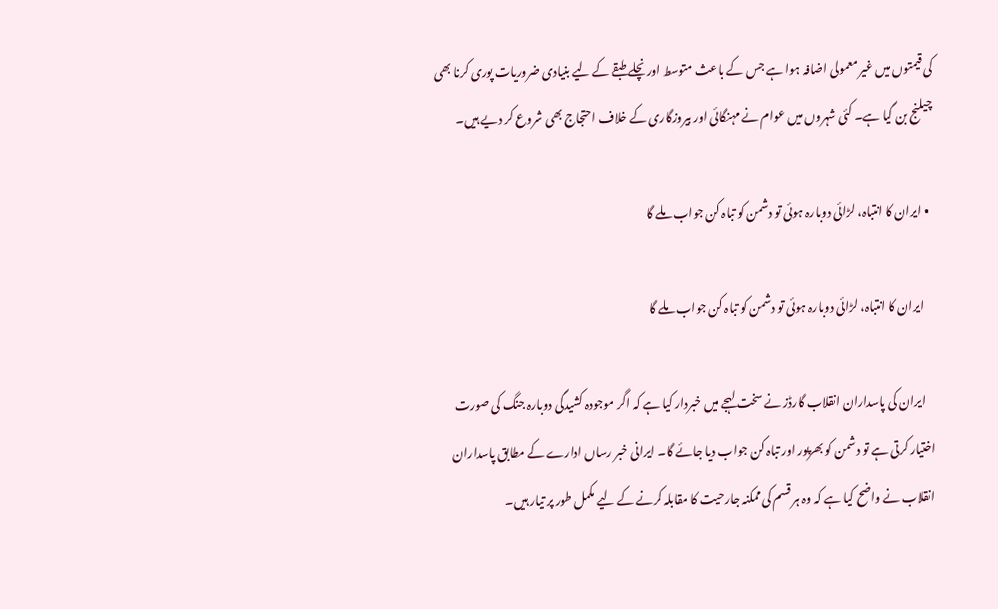کی قیمتوں میں غیر معمولی اضافہ ہوا ہے جس کے باعث متوسط اور نچلے طبقے کے لیے بنیادی ضروریات پوری کرنا بھی چیلنج بن گیا ہے۔ کئی شہروں میں عوام نے مہنگائی اور بیروزگاری کے خلاف احتجاج بھی شروع کر دیے ہیں۔

  • ایران کا انتباہ، لڑائی دوبارہ ہوئی تو دشمن کو تباہ کن جواب ملے گا

    ایران کا انتباہ، لڑائی دوبارہ ہوئی تو دشمن کو تباہ کن جواب ملے گا

    ایران کی پاسداران انقلاب گارڈز نے سخت لہجے میں خبردار کیا ہے کہ اگر موجودہ کشیدگی دوبارہ جنگ کی صورت اختیار کرتی ہے تو دشمن کو بھرپور اور تباہ کن جواب دیا جائے گا۔ ایرانی خبر رساں ادارے کے مطابق پاسداران انقلاب نے واضح کیا ہے کہ وہ ہر قسم کی ممکنہ جارحیت کا مقابلہ کرنے کے لیے مکمل طور پر تیار ہیں۔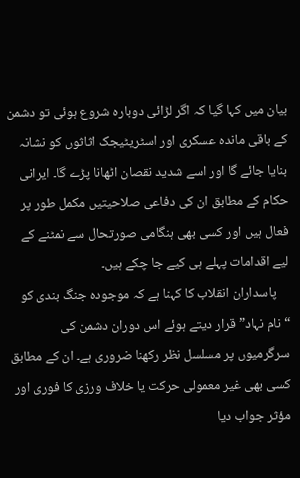بیان میں کہا گیا کہ اگر لڑائی دوبارہ شروع ہوئی تو دشمن کے باقی ماندہ عسکری اور اسٹریٹیجک اثاثوں کو نشانہ بنایا جائے گا اور اسے شدید نقصان اٹھانا پڑے گا۔ ایرانی حکام کے مطابق ان کی دفاعی صلاحیتیں مکمل طور پر فعال ہیں اور کسی بھی ہنگامی صورتحال سے نمٹنے کے لیے اقدامات پہلے ہی کیے جا چکے ہیں۔
    پاسداران انقلاب کا کہنا ہے کہ موجودہ جنگ بندی کو “نام نہاد” قرار دیتے ہوئے اس دوران دشمن کی سرگرمیوں پر مسلسل نظر رکھنا ضروری ہے۔ ان کے مطابق کسی بھی غیر معمولی حرکت یا خلاف ورزی کا فوری اور مؤثر جواب دیا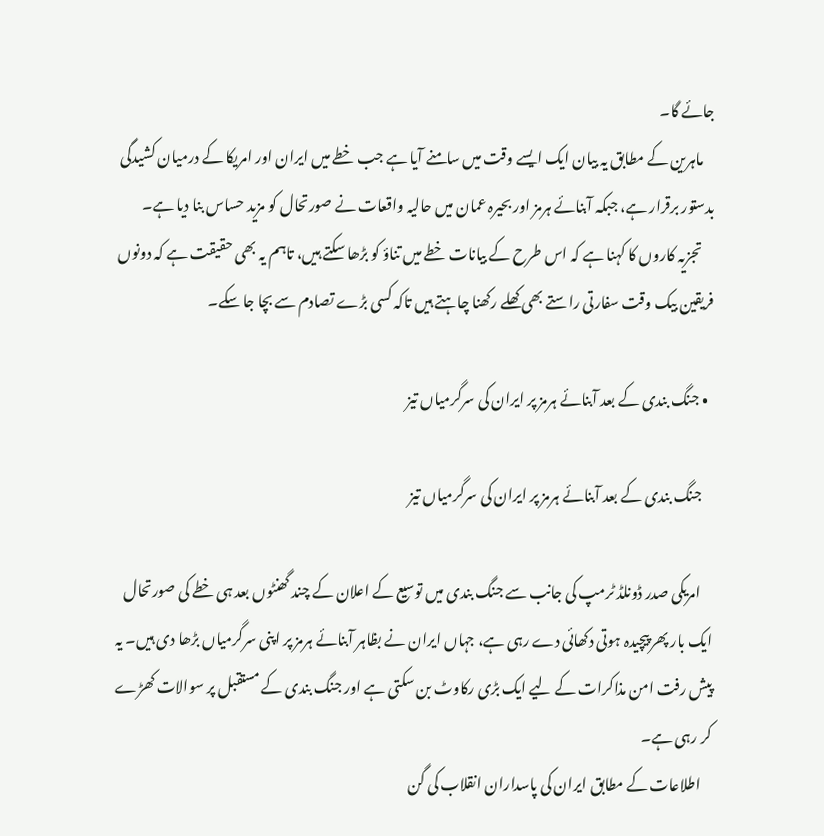جائے گا۔
    ماہرین کے مطابق یہ بیان ایک ایسے وقت میں سامنے آیا ہے جب خطے میں ایران اور امریکا کے درمیان کشیدگی بدستور برقرار ہے، جبکہ آبنائے ہرمز اور بحیرہ عمان میں حالیہ واقعات نے صورتحال کو مزید حساس بنا دیا ہے۔
    تجزیہ کاروں کا کہنا ہے کہ اس طرح کے بیانات خطے میں تناؤ کو بڑھا سکتے ہیں، تاہم یہ بھی حقیقت ہے کہ دونوں فریقین بیک وقت سفارتی راستے بھی کھلے رکھنا چاہتے ہیں تاکہ کسی بڑے تصادم سے بچا جا سکے۔

  • جنگ بندی کے بعد آبنائے ہرمز پر ایران کی سرگرمیاں تیز

    جنگ بندی کے بعد آبنائے ہرمز پر ایران کی سرگرمیاں تیز

    امریکی صدر ڈونلڈ ٹرمپ کی جانب سے جنگ بندی میں توسیع کے اعلان کے چند گھنٹوں بعد ہی خطے کی صورتحال ایک بار پھر پیچیدہ ہوتی دکھائی دے رہی ہے، جہاں ایران نے بظاہر آبنائے ہرمز پر اپنی سرگرمیاں بڑھا دی ہیں۔ یہ پیش رفت امن مذاکرات کے لیے ایک بڑی رکاوٹ بن سکتی ہے اور جنگ بندی کے مستقبل پر سوالات کھڑے کر رہی ہے۔
    اطلاعات کے مطابق ایران کی پاسداران انقلاب کی گن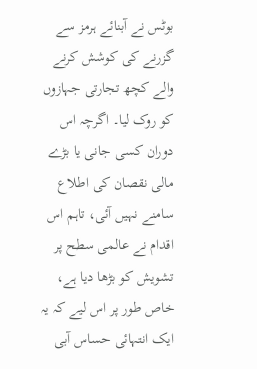بوٹس نے آبنائے ہرمز سے گزرنے کی کوشش کرنے والے کچھ تجارتی جہازوں کو روک لیا۔ اگرچہ اس دوران کسی جانی یا بڑے مالی نقصان کی اطلاع سامنے نہیں آئی، تاہم اس اقدام نے عالمی سطح پر تشویش کو بڑھا دیا ہے، خاص طور پر اس لیے کہ یہ ایک انتہائی حساس آبی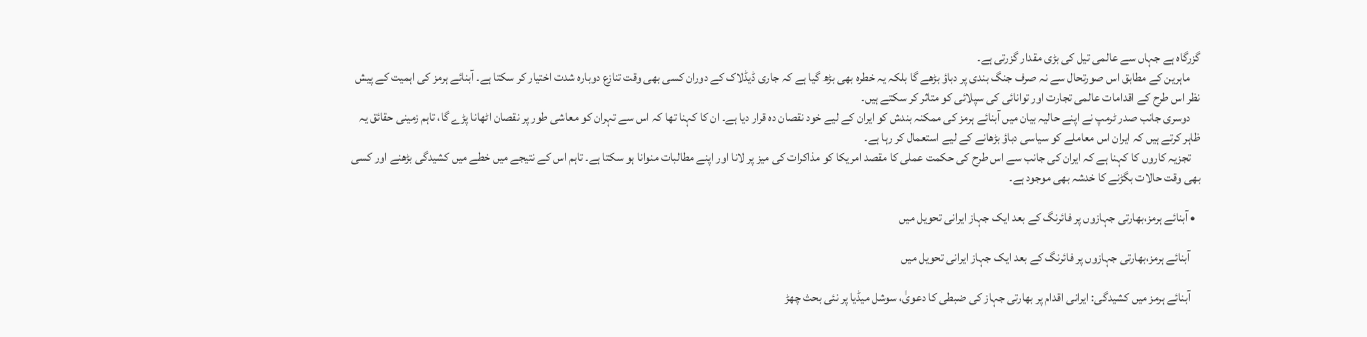گزرگاہ ہے جہاں سے عالمی تیل کی بڑی مقدار گزرتی ہے۔
    ماہرین کے مطابق اس صورتحال سے نہ صرف جنگ بندی پر دباؤ بڑھے گا بلکہ یہ خطرہ بھی بڑھ گیا ہے کہ جاری ڈیڈلاک کے دوران کسی بھی وقت تنازع دوبارہ شدت اختیار کر سکتا ہے۔ آبنائے ہرمز کی اہمیت کے پیش نظر اس طرح کے اقدامات عالمی تجارت اور توانائی کی سپلائی کو متاثر کر سکتے ہیں۔
    دوسری جانب صدر ٹرمپ نے اپنے حالیہ بیان میں آبنائے ہرمز کی ممکنہ بندش کو ایران کے لیے خود نقصان دہ قرار دیا ہے۔ ان کا کہنا تھا کہ اس سے تہران کو معاشی طور پر نقصان اٹھانا پڑے گا، تاہم زمینی حقائق یہ ظاہر کرتے ہیں کہ ایران اس معاملے کو سیاسی دباؤ بڑھانے کے لیے استعمال کر رہا ہے۔
    تجزیہ کاروں کا کہنا ہے کہ ایران کی جانب سے اس طرح کی حکمت عملی کا مقصد امریکا کو مذاکرات کی میز پر لانا اور اپنے مطالبات منوانا ہو سکتا ہے۔ تاہم اس کے نتیجے میں خطے میں کشیدگی بڑھنے اور کسی بھی وقت حالات بگڑنے کا خدشہ بھی موجود ہے۔

  • آبنائے ہرمز،بھارتی جہازوں پر فائرنگ کے بعد ایک جہاز ایرانی تحویل میں

    آبنائے ہرمز،بھارتی جہازوں پر فائرنگ کے بعد ایک جہاز ایرانی تحویل میں

    آبنائے ہرمز میں کشیدگی: ایرانی اقدام پر بھارتی جہاز کی ضبطی کا دعویٰ، سوشل میڈیا پر نئی بحث چھڑ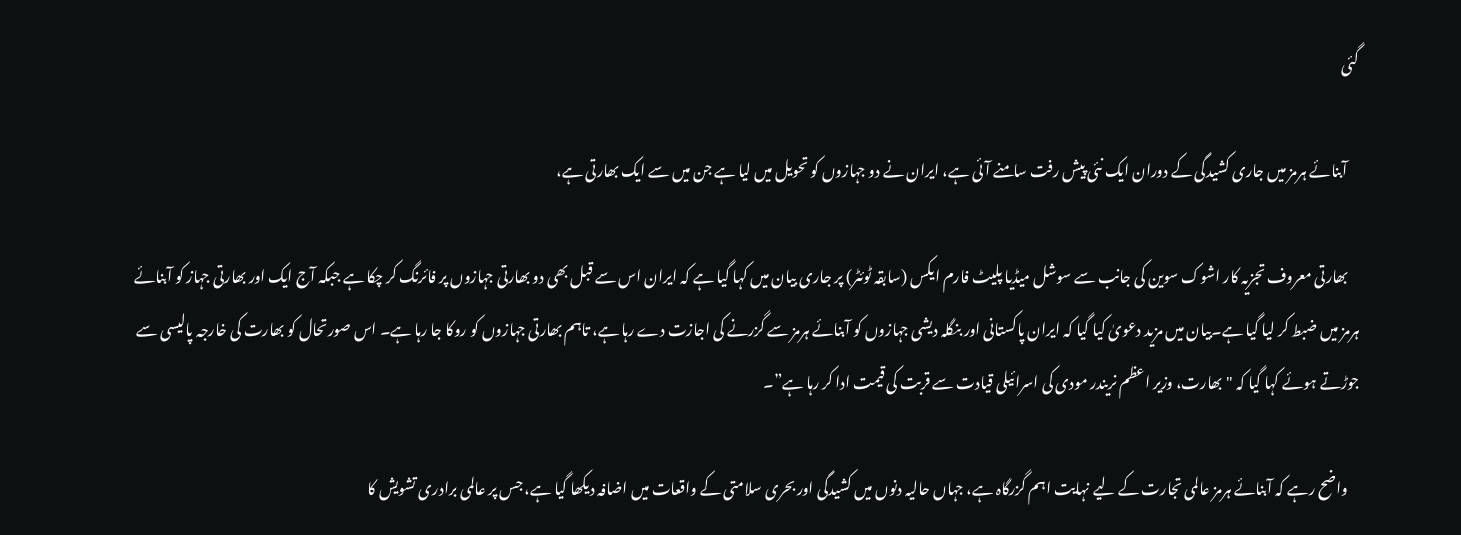گئی

    آبنائے ہرمز میں جاری کشیدگی کے دوران ایک نئی پیش رفت سامنے آئی ہے، ایران نے دو جہازوں کو تحویل میں لیا ہے جن میں سے ایک بھارتی ہے،

    بھارتی معروف تجزیہ کار اشوک سوین کی جانب سے سوشل میڈیا پلیٹ فارم ایکس (سابقہ ٹوئٹر) پر جاری بیان میں کہا گیا ہے کہ ایران اس سے قبل بھی دو بھارتی جہازوں پر فائرنگ کر چکا ہے جبکہ آج ایک اور بھارتی جہاز کو آبنائے ہرمز میں ضبط کر لیا گیا ہے۔بیان میں مزید دعویٰ کیا گیا کہ ایران پاکستانی اور بنگلہ دیشی جہازوں کو آبنائے ہرمز سے گزرنے کی اجازت دے رہا ہے، تاہم بھارتی جہازوں کو روکا جا رہا ہے۔ اس صورتحال کو بھارت کی خارجہ پالیسی سے جوڑتے ہوئے کہا گیا کہ "بھارت، وزیر اعظم نریندر مودی کی اسرائیلی قیادت سے قربت کی قیمت ادا کر رہا ہے”۔

    واضح رہے کہ آبنائے ہرمز عالمی تجارت کے لیے نہایت اہم گزرگاہ ہے، جہاں حالیہ دنوں میں کشیدگی اور بحری سلامتی کے واقعات میں اضافہ دیکھا گیا ہے، جس پر عالمی برادری تشویش کا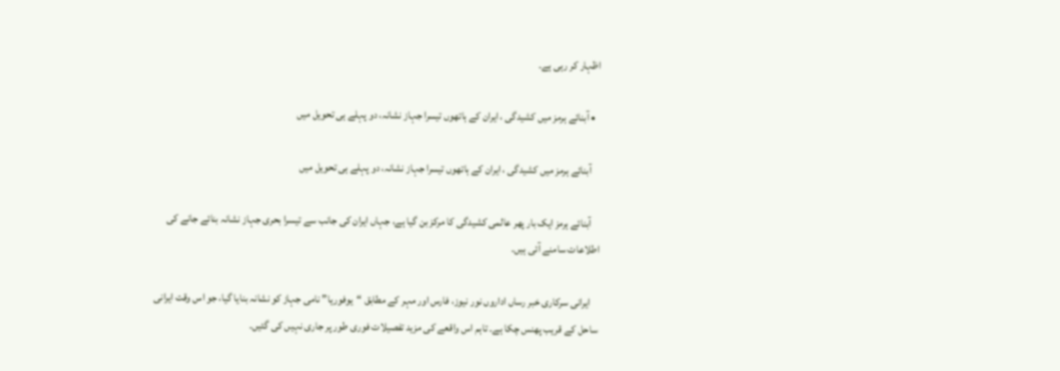اظہار کر رہی ہے۔

  • آبنائے ہرمز میں کشیدگی ، ایران کے ہاتھوں تیسرا جہاز نشانہ، دو پہلے ہی تحویل میں

    آبنائے ہرمز میں کشیدگی ، ایران کے ہاتھوں تیسرا جہاز نشانہ، دو پہلے ہی تحویل میں

    آبنائے ہرمز ایک بار پھر عالمی کشیدگی کا مرکز بن گیا ہے، جہاں ایران کی جانب سے تیسرا بحری جہاز نشانہ بنائے جانے کی اطلاعات سامنے آئی ہیں۔

    ایرانی سرکاری خبر رساں اداروں نور نیوز، فارس اور مہر کے مطابق “یوفوریا” نامی جہاز کو نشانہ بنایا گیا، جو اس وقت ایرانی ساحل کے قریب پھنس چکا ہے۔ تاہم اس واقعے کی مزید تفصیلات فوری طور پر جاری نہیں کی گئیں۔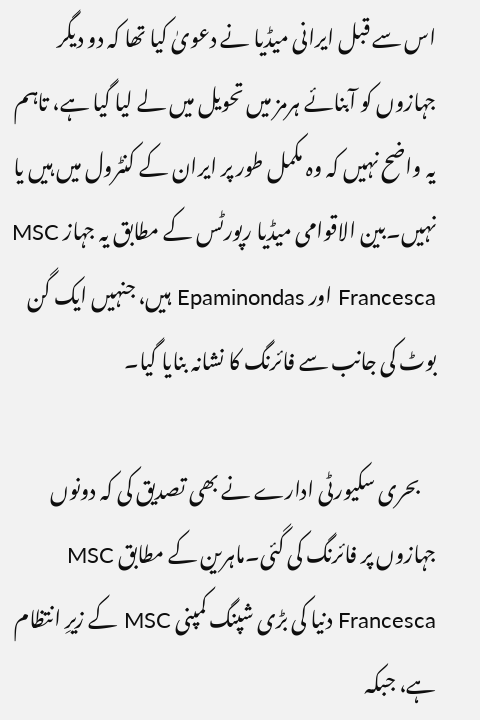اس سے قبل ایرانی میڈیا نے دعویٰ کیا تھا کہ دو دیگر جہازوں کو آبنائے ہرمز میں تحویل میں لے لیا گیا ہے، تاہم یہ واضح نہیں کہ وہ مکمل طور پر ایران کے کنٹرول میں ہیں یا نہیں۔بین الاقوامی میڈیا رپورٹس کے مطابق یہ جہاز MSC Francesca اور Epaminondas ہیں، جنہیں ایک گن بوٹ کی جانب سے فائرنگ کا نشانہ بنایا گیا۔

    بحری سکیورٹی ادارے نے بھی تصدیق کی کہ دونوں جہازوں پر فائرنگ کی گئی۔ماہرین کے مطابق MSC Francesca دنیا کی بڑی شپنگ کمپنی MSC کے زیرِ انتظام ہے، جبکہ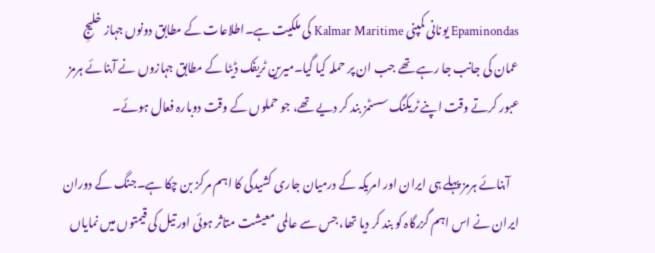Epaminondas یونانی کمپنی Kalmar Maritime کی ملکیت ہے۔اطلاعات کے مطابق دونوں جہاز خلیجِ عمان کی جانب جا رہے تھے جب ان پر حملہ کیا گیا۔میرین ٹریفک ڈیٹا کے مطابق جہازوں نے آبنائے ہرمز عبور کرتے وقت اپنے ٹریکنگ سسٹمز بند کر دیے تھے، جو حملوں کے وقت دوبارہ فعال ہوئے۔

    آبنائے ہرمز پہلے ہی ایران اور امریکہ کے درمیان جاری کشیدگی کا اہم مرکز بن چکا ہے۔جنگ کے دوران ایران نے اس اہم گزرگاہ کو بند کر دیا تھا، جس سے عالمی معیشت متاثر ہوئی اور تیل کی قیمتوں میں نمایاں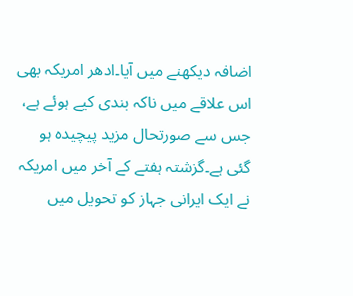اضافہ دیکھنے میں آیا۔ادھر امریکہ بھی اس علاقے میں ناکہ بندی کیے ہوئے ہے، جس سے صورتحال مزید پیچیدہ ہو گئی ہے۔گزشتہ ہفتے کے آخر میں امریکہ نے ایک ایرانی جہاز کو تحویل میں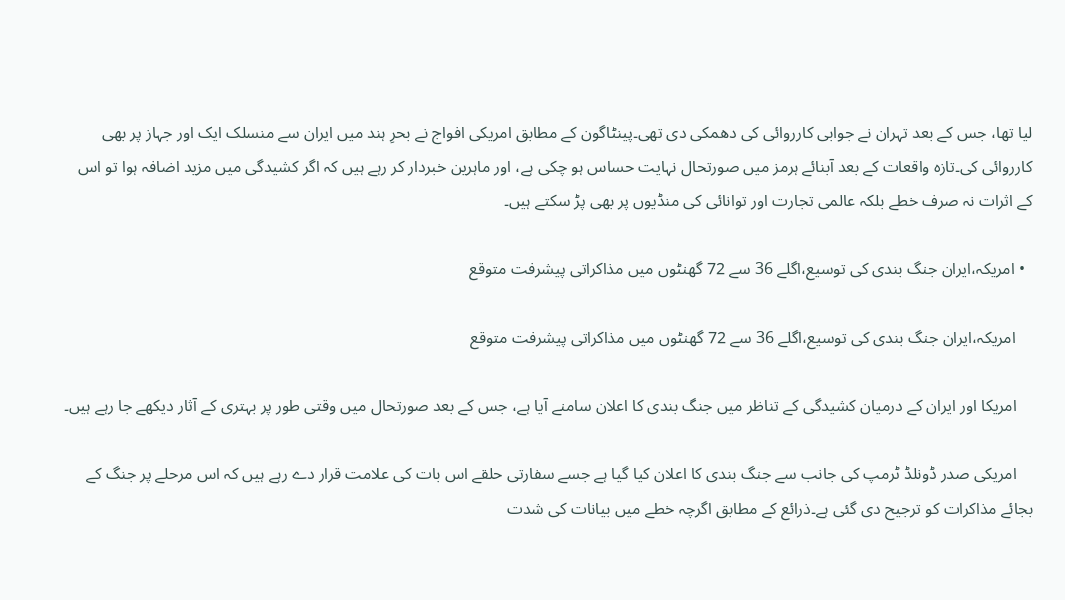لیا تھا، جس کے بعد تہران نے جوابی کارروائی کی دھمکی دی تھی۔پینٹاگون کے مطابق امریکی افواج نے بحرِ ہند میں ایران سے منسلک ایک اور جہاز پر بھی کارروائی کی۔تازہ واقعات کے بعد آبنائے ہرمز میں صورتحال نہایت حساس ہو چکی ہے، اور ماہرین خبردار کر رہے ہیں کہ اگر کشیدگی میں مزید اضافہ ہوا تو اس کے اثرات نہ صرف خطے بلکہ عالمی تجارت اور توانائی کی منڈیوں پر بھی پڑ سکتے ہیں۔

  • امریکہ،ایران جنگ بندی کی توسیع،اگلے 36 سے 72 گھنٹوں میں مذاکراتی پیشرفت متوقع

    امریکہ،ایران جنگ بندی کی توسیع،اگلے 36 سے 72 گھنٹوں میں مذاکراتی پیشرفت متوقع

    امریکا اور ایران کے درمیان کشیدگی کے تناظر میں جنگ بندی کا اعلان سامنے آیا ہے، جس کے بعد صورتحال میں وقتی طور پر بہتری کے آثار دیکھے جا رہے ہیں۔

    امریکی صدر ڈونلڈ ٹرمپ کی جانب سے جنگ بندی کا اعلان کیا گیا ہے جسے سفارتی حلقے اس بات کی علامت قرار دے رہے ہیں کہ اس مرحلے پر جنگ کے بجائے مذاکرات کو ترجیح دی گئی ہے۔ذرائع کے مطابق اگرچہ خطے میں بیانات کی شدت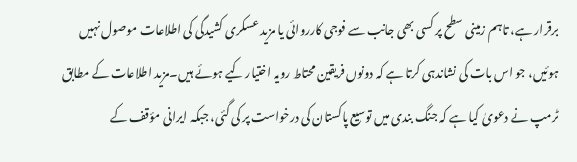برقرار ہے، تاہم زمینی سطح پر کسی بھی جانب سے فوجی کارروائی یا مزید عسکری کشیدگی کی اطلاعات موصول نہیں ہوئیں، جو اس بات کی نشاندہی کرتا ہے کہ دونوں فریقین محتاط رویہ اختیار کیے ہوئے ہیں۔مزید اطلاعات کے مطابق ٹرمپ نے دعویٰ کیا ہے کہ جنگ بندی میں توسیع پاکستان کی درخواست پر کی گئی، جبکہ ایرانی مؤقف کے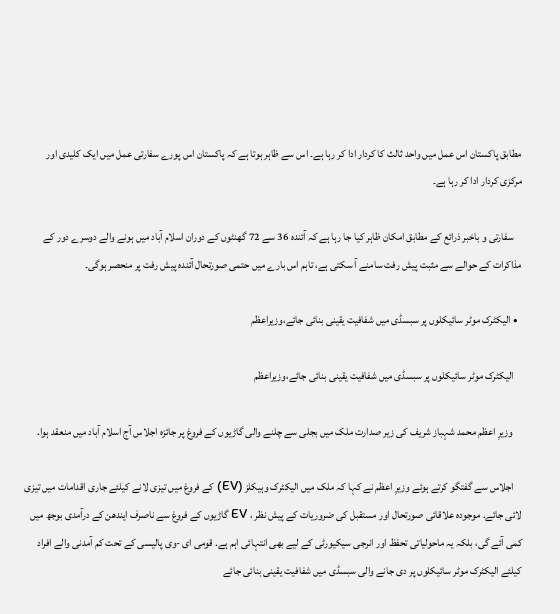مطابق پاکستان اس عمل میں واحد ثالث کا کردار ادا کر رہا ہے۔ اس سے ظاہر ہوتا ہے کہ پاکستان اس پورے سفارتی عمل میں ایک کلیدی اور مرکزی کردار ادا کر رہا ہے۔

    سفارتی و باخبر ذرائع کے مطابق امکان ظاہر کیا جا رہا ہے کہ آئندہ 36 سے 72 گھنٹوں کے دوران اسلام آباد میں ہونے والے دوسرے دور کے مذاکرات کے حوالے سے مثبت پیش رفت سامنے آ سکتی ہے، تاہم اس بارے میں حتمی صورتحال آئندہ پیش رفت پر منحصر ہوگی۔

  • الیکٹرک موٹر سائیکلوں پر سبسڈی میں شفافیت یقینی بنائی جائے،وزیراعظم

    الیکٹرک موٹر سائیکلوں پر سبسڈی میں شفافیت یقینی بنائی جائے،وزیراعظم

    وزیرِ اعظم محمد شہباز شریف کی زیر صدارت ملک میں بجلی سے چلنے والی گاڑیوں کے فروغ پر جائزہ اجلاس آج اسلام آباد میں منعقد ہوا.

    اجلاس سے گفتگو کرتے ہوئے وزیرِ اعظم نے کہا کہ ملک میں الیکٹرک وہیکلز (EV) کے فروغ میں تیزی لانے کیلئے جاری اقدامات میں تیزی لائی جائے. موجودہ علاقائی صورتحال اور مستقبل کی ضروریات کے پیش نظر ، EV گاڑیوں کے فروغ سے ناصرف ایندھن کے درآمدی بوجھ میں کمی آئے گی، بلکہ یہ ماحولیاتی تحفظ اور انرجی سیکیورٹی کے لیے بھی انتہائی اہم ہے. قومی ای -وی پالیسی کے تحت کم آمدنی والے افراد کیلئے الیکٹرک موٹر سائیکلوں پر دی جانے والی سبسڈی میں شفافیت یقینی بنائی جائے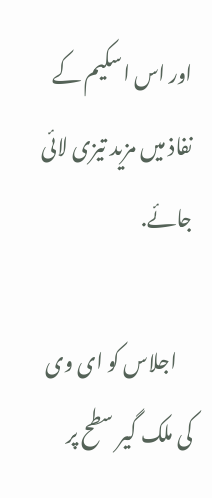اور اس اسکیم کے نفاذ میں مزید تیزی لائی جائے.

    اجلاس کو ای وی کی ملک گیر سطح پر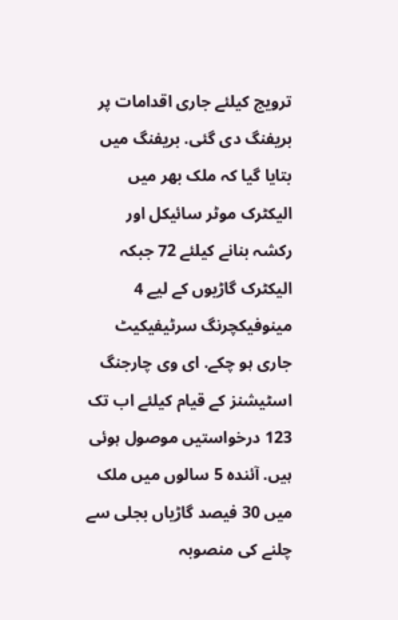ترویج کیلئے جاری اقدامات پر بریفنگ دی گئی. بریفنگ میں بتایا گیا کہ ملک بھر میں الیکٹرک موٹر سائیکل اور رکشہ بنانے کیلئے 72 جبکہ الیکٹرک گاڑیوں کے لیے 4 مینوفیکچرنگ سرٹیفیکیٹ جاری ہو چکے. ای وی چارجنگ اسٹیشنز کے قیام کیلئے اب تک 123 درخواستیں موصول ہوئی ہیں. آئندہ 5 سالوں میں ملک میں 30 فیصد گاڑیاں بجلی سے چلنے کی منصوبہ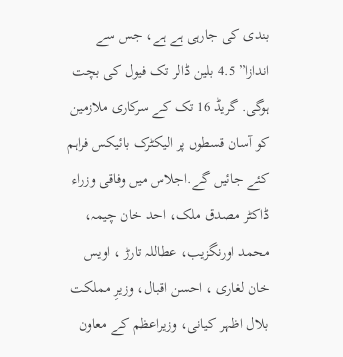بندی کی جارہی ہے ہے، جس سے اندازا” 4.5 بلین ڈالر تک فیول کی بچت ہوگی. گریڈ 16 تک کے سرکاری ملازمین کو آسان قسطوں پر الیکٹرک بائیکس فراہم کئے جائیں گے.اجلاس میں وفاقی وزراء ڈاکٹر مصدق ملک، احد خان چیمہ، محمد اورنگزیب، عطاللہ تارڑ ، اویس خان لغاری ، احسن اقبال، وزیرِ مملکت بلال اظہر کیانی، وزیراعظم کے معاون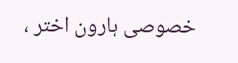خصوصی ہارون اختر ،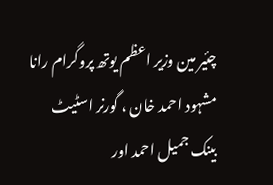چئیر مین وزیر اعظم یوتھ پروگرام رانا مشہود احمد خان ، گورنر اسٹیٹ بینک جمیل احمد اور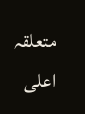متعلقہ اعلی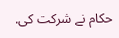حکام نے شرکت کی.